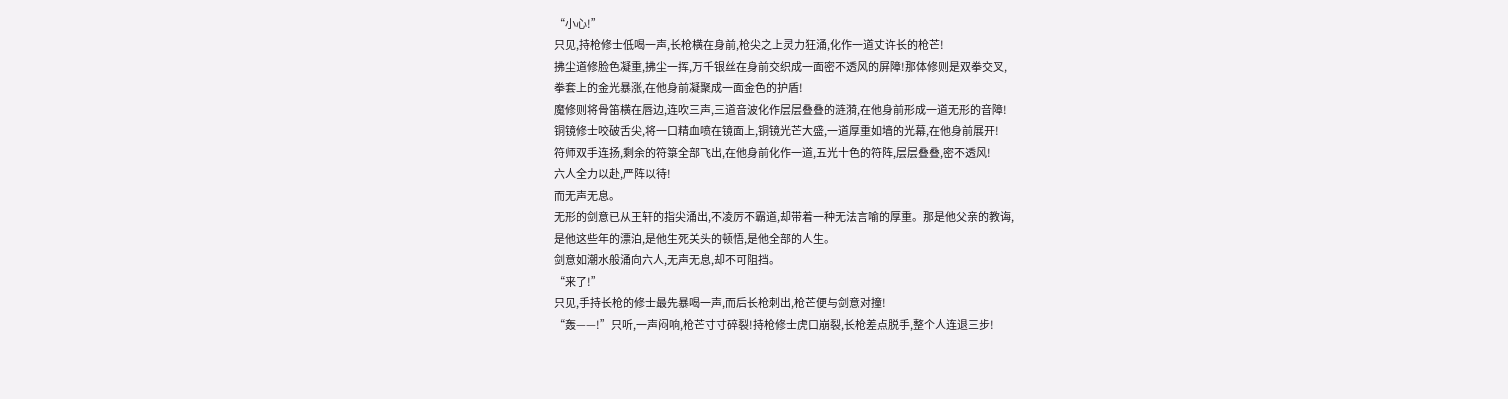“小心!”
只见,持枪修士低喝一声,长枪横在身前,枪尖之上灵力狂涌,化作一道丈许长的枪芒!
拂尘道修脸色凝重,拂尘一挥,万千银丝在身前交织成一面密不透风的屏障!那体修则是双拳交叉,
拳套上的金光暴涨,在他身前凝聚成一面金色的护盾!
魔修则将骨笛横在唇边,连吹三声,三道音波化作层层叠叠的涟漪,在他身前形成一道无形的音障!
铜镜修士咬破舌尖,将一口精血喷在镜面上,铜镜光芒大盛,一道厚重如墙的光幕,在他身前展开!
符师双手连扬,剩余的符箓全部飞出,在他身前化作一道,五光十色的符阵,层层叠叠,密不透风!
六人全力以赴,严阵以待!
而无声无息。
无形的剑意已从王轩的指尖涌出,不凌厉不霸道,却带着一种无法言喻的厚重。那是他父亲的教诲,
是他这些年的漂泊,是他生死关头的顿悟,是他全部的人生。
剑意如潮水般涌向六人,无声无息,却不可阻挡。
“来了!”
只见,手持长枪的修士最先暴喝一声,而后长枪刺出,枪芒便与剑意对撞!
“轰——!”只听,一声闷响,枪芒寸寸碎裂!持枪修士虎口崩裂,长枪差点脱手,整个人连退三步!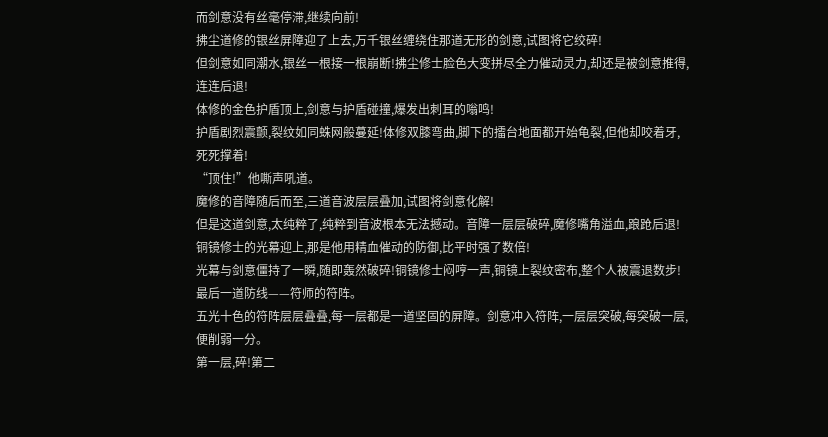而剑意没有丝毫停滞,继续向前!
拂尘道修的银丝屏障迎了上去,万千银丝缠绕住那道无形的剑意,试图将它绞碎!
但剑意如同潮水,银丝一根接一根崩断!拂尘修士脸色大变拼尽全力催动灵力,却还是被剑意推得,
连连后退!
体修的金色护盾顶上,剑意与护盾碰撞,爆发出刺耳的嗡鸣!
护盾剧烈震颤,裂纹如同蛛网般蔓延!体修双膝弯曲,脚下的擂台地面都开始龟裂,但他却咬着牙,
死死撑着!
“顶住!”他嘶声吼道。
魔修的音障随后而至,三道音波层层叠加,试图将剑意化解!
但是这道剑意,太纯粹了,纯粹到音波根本无法撼动。音障一层层破碎,魔修嘴角溢血,踉跄后退!
铜镜修士的光幕迎上,那是他用精血催动的防御,比平时强了数倍!
光幕与剑意僵持了一瞬,随即轰然破碎!铜镜修士闷哼一声,铜镜上裂纹密布,整个人被震退数步!
最后一道防线——符师的符阵。
五光十色的符阵层层叠叠,每一层都是一道坚固的屏障。剑意冲入符阵,一层层突破,每突破一层,
便削弱一分。
第一层,碎!第二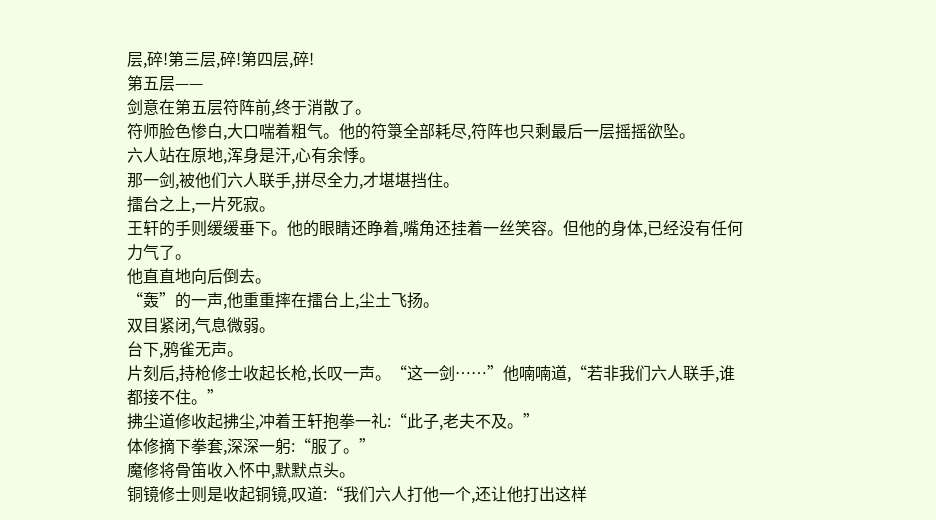层,碎!第三层,碎!第四层,碎!
第五层——
剑意在第五层符阵前,终于消散了。
符师脸色惨白,大口喘着粗气。他的符箓全部耗尽,符阵也只剩最后一层摇摇欲坠。
六人站在原地,浑身是汗,心有余悸。
那一剑,被他们六人联手,拼尽全力,才堪堪挡住。
擂台之上,一片死寂。
王轩的手则缓缓垂下。他的眼睛还睁着,嘴角还挂着一丝笑容。但他的身体,已经没有任何力气了。
他直直地向后倒去。
“轰”的一声,他重重摔在擂台上,尘土飞扬。
双目紧闭,气息微弱。
台下,鸦雀无声。
片刻后,持枪修士收起长枪,长叹一声。“这一剑……”他喃喃道,“若非我们六人联手,谁都接不住。”
拂尘道修收起拂尘,冲着王轩抱拳一礼:“此子,老夫不及。”
体修摘下拳套,深深一躬:“服了。”
魔修将骨笛收入怀中,默默点头。
铜镜修士则是收起铜镜,叹道:“我们六人打他一个,还让他打出这样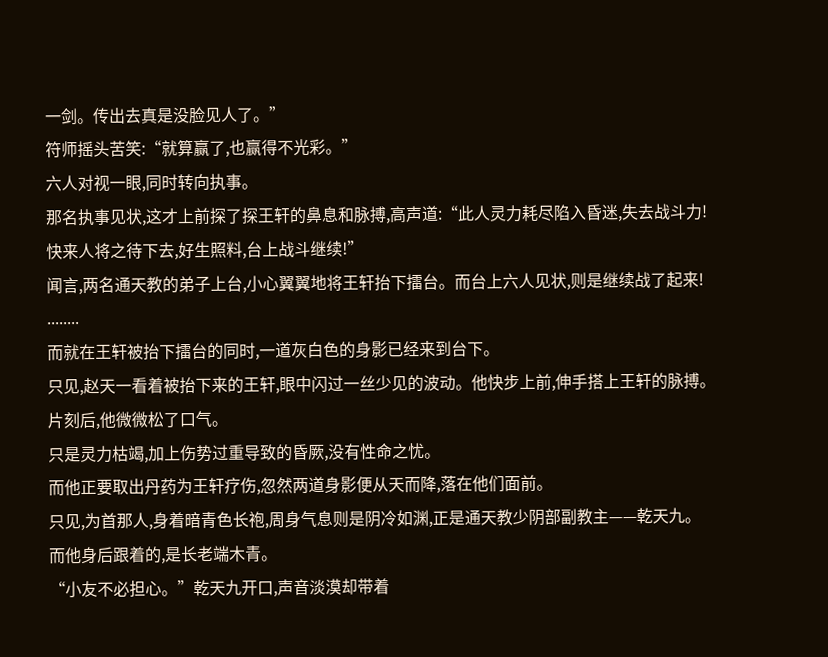一剑。传出去真是没脸见人了。”
符师摇头苦笑:“就算赢了,也赢得不光彩。”
六人对视一眼,同时转向执事。
那名执事见状,这才上前探了探王轩的鼻息和脉搏,高声道:“此人灵力耗尽陷入昏迷,失去战斗力!
快来人将之待下去,好生照料,台上战斗继续!”
闻言,两名通天教的弟子上台,小心翼翼地将王轩抬下擂台。而台上六人见状,则是继续战了起来!
........
而就在王轩被抬下擂台的同时,一道灰白色的身影已经来到台下。
只见,赵天一看着被抬下来的王轩,眼中闪过一丝少见的波动。他快步上前,伸手搭上王轩的脉搏。
片刻后,他微微松了口气。
只是灵力枯竭,加上伤势过重导致的昏厥,没有性命之忧。
而他正要取出丹药为王轩疗伤,忽然两道身影便从天而降,落在他们面前。
只见,为首那人,身着暗青色长袍,周身气息则是阴冷如渊,正是通天教少阴部副教主——乾天九。
而他身后跟着的,是长老端木青。
“小友不必担心。”乾天九开口,声音淡漠却带着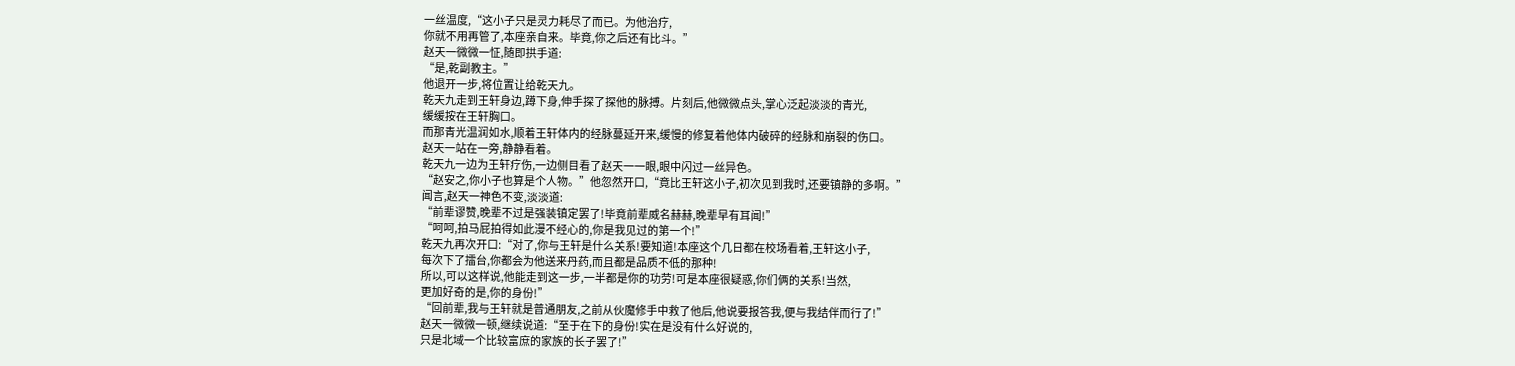一丝温度,“这小子只是灵力耗尽了而已。为他治疗,
你就不用再管了,本座亲自来。毕竟,你之后还有比斗。”
赵天一微微一怔,随即拱手道:
“是,乾副教主。”
他退开一步,将位置让给乾天九。
乾天九走到王轩身边,蹲下身,伸手探了探他的脉搏。片刻后,他微微点头,掌心泛起淡淡的青光,
缓缓按在王轩胸口。
而那青光温润如水,顺着王轩体内的经脉蔓延开来,缓慢的修复着他体内破碎的经脉和崩裂的伤口。
赵天一站在一旁,静静看着。
乾天九一边为王轩疗伤,一边侧目看了赵天一一眼,眼中闪过一丝异色。
“赵安之,你小子也算是个人物。”他忽然开口,“竟比王轩这小子,初次见到我时,还要镇静的多啊。”
闻言,赵天一神色不变,淡淡道:
“前辈谬赞,晚辈不过是强装镇定罢了!毕竟前辈威名赫赫,晚辈早有耳闻!”
“呵呵,拍马屁拍得如此漫不经心的,你是我见过的第一个!”
乾天九再次开口:“对了,你与王轩是什么关系!要知道!本座这个几日都在校场看着,王轩这小子,
每次下了擂台,你都会为他送来丹药,而且都是品质不低的那种!
所以,可以这样说,他能走到这一步,一半都是你的功劳!可是本座很疑惑,你们俩的关系!当然,
更加好奇的是,你的身份!”
“回前辈,我与王轩就是普通朋友,之前从伙魔修手中救了他后,他说要报答我,便与我结伴而行了!”
赵天一微微一顿,继续说道:“至于在下的身份!实在是没有什么好说的,
只是北域一个比较富庶的家族的长子罢了!”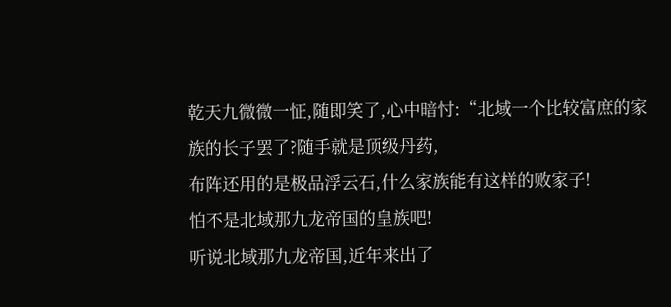乾天九微微一怔,随即笑了,心中暗忖:“北域一个比较富庶的家族的长子罢了?随手就是顶级丹药,
布阵还用的是极品浮云石,什么家族能有这样的败家子!
怕不是北域那九龙帝国的皇族吧!
听说北域那九龙帝国,近年来出了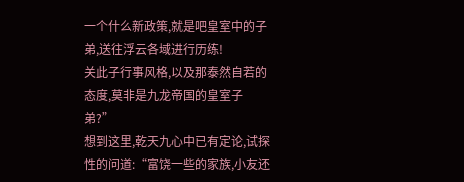一个什么新政策,就是吧皇室中的子弟,送往浮云各域进行历练!
关此子行事风格,以及那泰然自若的态度,莫非是九龙帝国的皇室子弟?”
想到这里,乾天九心中已有定论,试探性的问道:“富饶一些的家族,小友还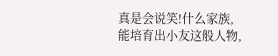真是会说笑!什么家族,
能培育出小友这般人物,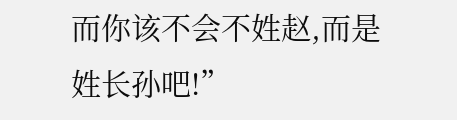而你该不会不姓赵,而是姓长孙吧!”